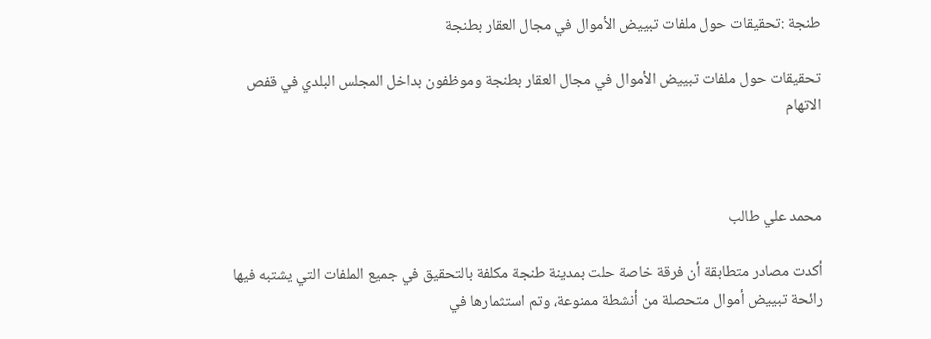طنجة :تحقيقات حول ملفات تبييض الأموال في مجال العقار بطنجة

تحقيقات حول ملفات تبييض الأموال في مجال العقار بطنجة وموظفون بداخل المجلس البلدي في قفص الاتهام



محمد علي طالب

أكدت مصادر متطابقة أن فرقة خاصة حلت بمدينة طنجة مكلفة بالتحقيق في جميع الملفات التي يشتبه فيها رائحة تبييض أموال متحصلة من أنشطة ممنوعة، وتم استثمارها في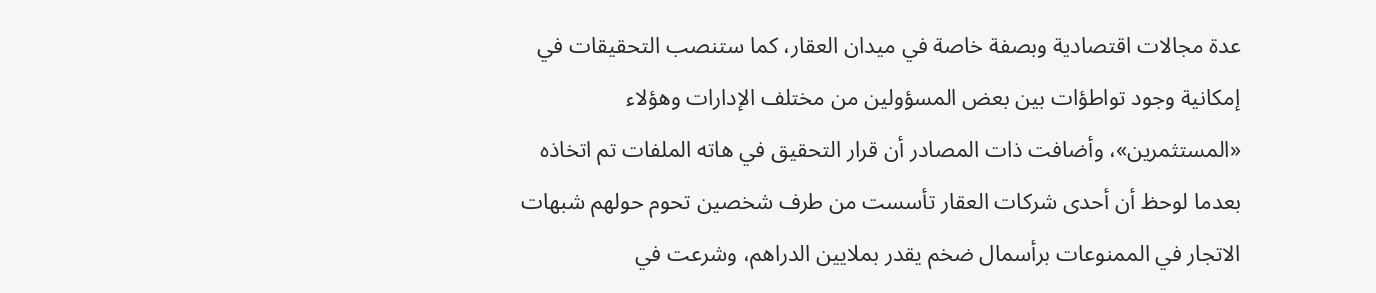عدة مجالات اقتصادية وبصفة خاصة في ميدان العقار، كما ستنصب التحقيقات في إمكانية وجود تواطؤات بين بعض المسؤولين من مختلف الإدارات وهؤلاء «المستثمرين»، وأضافت ذات المصادر أن قرار التحقيق في هاته الملفات تم اتخاذه بعدما لوحظ أن أحدى شركات العقار تأسست من طرف شخصين تحوم حولهم شبهات الاتجار في الممنوعات برأسمال ضخم يقدر بملايين الدراهم، وشرعت في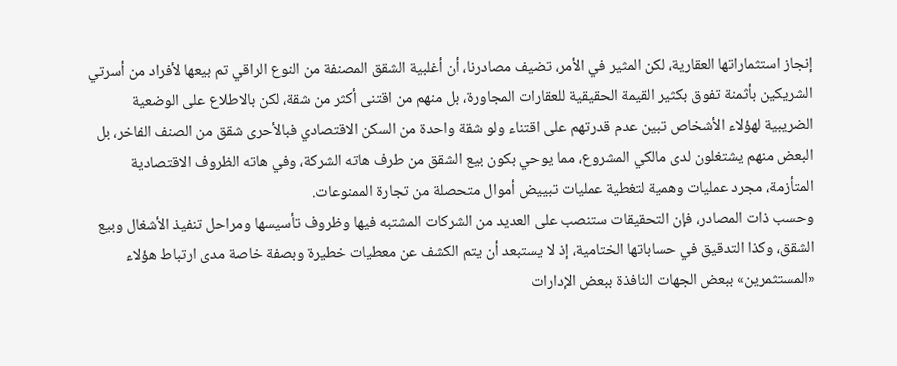إنجاز استثماراتها العقارية، لكن المثير في الأمر، تضيف مصادرنا، أن أغلبية الشقق المصنفة من النوع الراقي تم بيعها لأفراد من أسرتي الشريكين بأثمنة تفوق بكثير القيمة الحقيقية للعقارات المجاورة، بل منهم من اقتنى أكثر من شقة، لكن بالاطلاع على الوضعية الضريبية لهؤلاء الأشخاص تبين عدم قدرتهم على اقتناء ولو شقة واحدة من السكن الاقتصادي فبالأحرى شقق من الصنف الفاخر، بل البعض منهم يشتغلون لدى مالكي المشروع، مما يوحي بكون بيع الشقق من طرف هاته الشركة، وفي هاته الظروف الاقتصادية المتأزمة، مجرد عمليات وهمية لتغطية عمليات تبييض أموال متحصلة من تجارة الممنوعات.
وحسب ذات المصادر، فإن التحقيقات ستنصب على العديد من الشركات المشتبه فيها وظروف تأسيسها ومراحل تنفيذ الأشغال وبيع الشقق، وكذا التدقيق في حساباتها الختامية، إذ لا يستبعد أن يتم الكشف عن معطيات خطيرة وبصفة خاصة مدى ارتباط هؤلاء «المستثمرين» ببعض الجهات النافذة ببعض الإدارات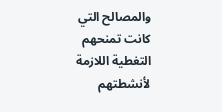والمصالح التي كانت تمنحهم التغطية اللازمة لأنشطتهم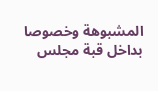المشبوهة وخصوصا بداخل قبة مجلس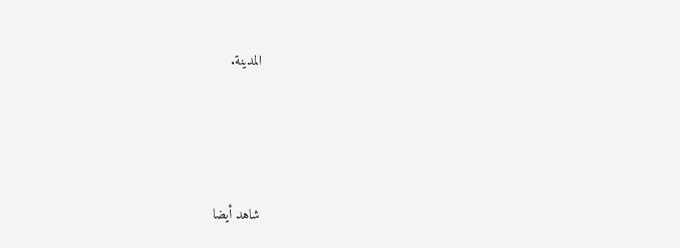المدينة.






شاهد أيضا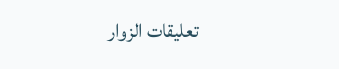تعليقات الزوار